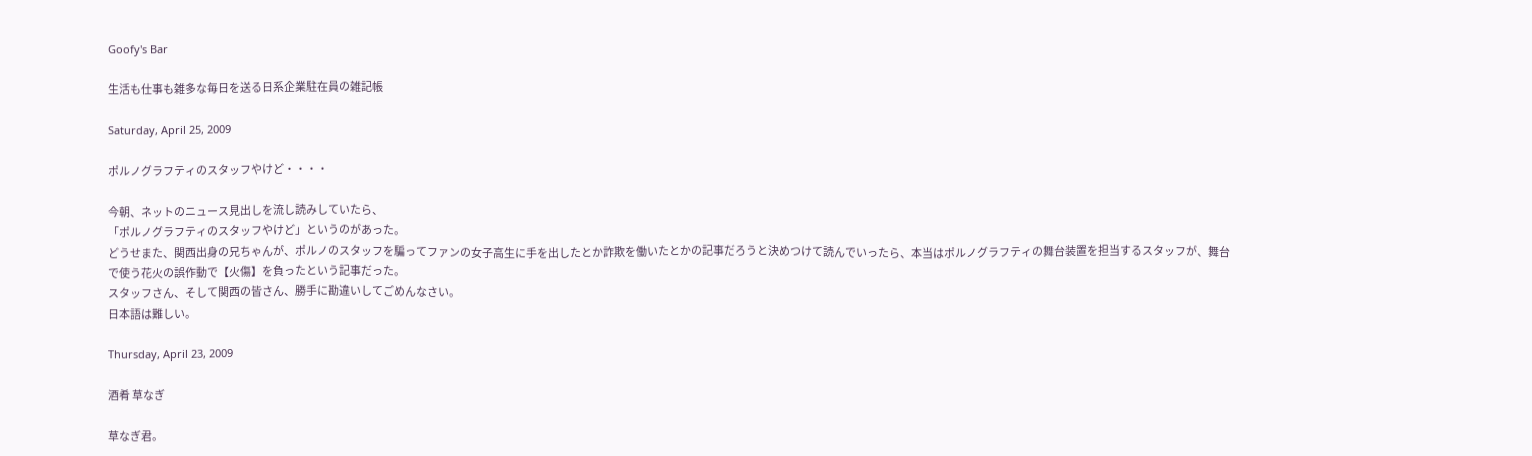Goofy's Bar

生活も仕事も雑多な毎日を送る日系企業駐在員の雑記帳

Saturday, April 25, 2009

ポルノグラフティのスタッフやけど・・・・

今朝、ネットのニュース見出しを流し読みしていたら、
「ポルノグラフティのスタッフやけど」というのがあった。
どうせまた、関西出身の兄ちゃんが、ポルノのスタッフを騙ってファンの女子高生に手を出したとか詐欺を働いたとかの記事だろうと決めつけて読んでいったら、本当はポルノグラフティの舞台装置を担当するスタッフが、舞台で使う花火の誤作動で【火傷】を負ったという記事だった。
スタッフさん、そして関西の皆さん、勝手に勘違いしてごめんなさい。
日本語は難しい。

Thursday, April 23, 2009

酒肴 草なぎ

草なぎ君。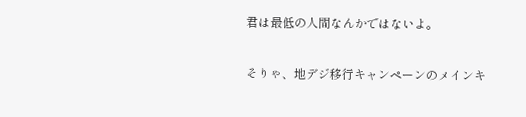君は最低の人間なんかではないよ。

そりゃ、地デジ移行キャンペーンのメインキ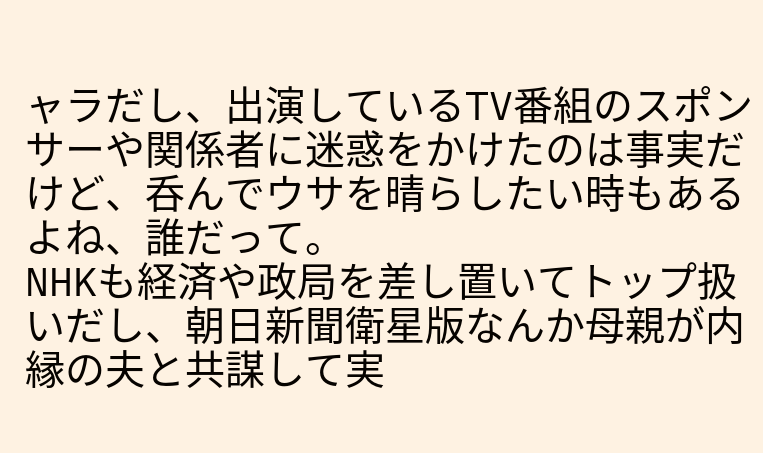ャラだし、出演しているTV番組のスポンサーや関係者に迷惑をかけたのは事実だけど、呑んでウサを晴らしたい時もあるよね、誰だって。
NHKも経済や政局を差し置いてトップ扱いだし、朝日新聞衛星版なんか母親が内縁の夫と共謀して実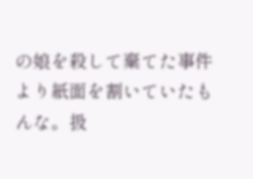の娘を殺して棄てた事件より紙面を割いていたもんな。扱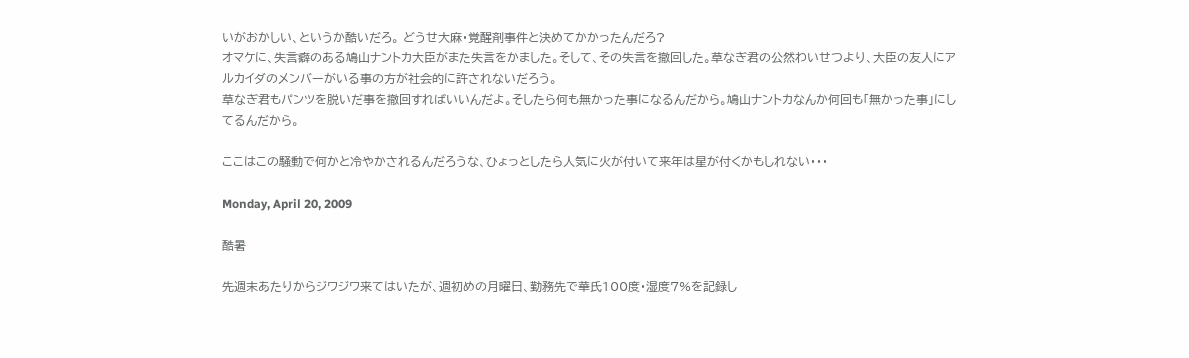いがおかしい、というか酷いだろ。 どうせ大麻・覚醒剤事件と決めてかかったんだろ?
オマケに、失言癖のある鳩山ナントカ大臣がまた失言をかました。そして、その失言を撤回した。草なぎ君の公然わいせつより、大臣の友人にアルカイダのメンバーがいる事の方が社会的に許されないだろう。
草なぎ君もパンツを脱いだ事を撤回すればいいんだよ。そしたら何も無かった事になるんだから。鳩山ナントカなんか何回も「無かった事」にしてるんだから。

ここはこの騒動で何かと冷やかされるんだろうな、ひょっとしたら人気に火が付いて来年は星が付くかもしれない・・・

Monday, April 20, 2009

酷暑

先週末あたりからジワジワ来てはいたが、週初めの月曜日、勤務先で華氏100度・湿度7%を記録し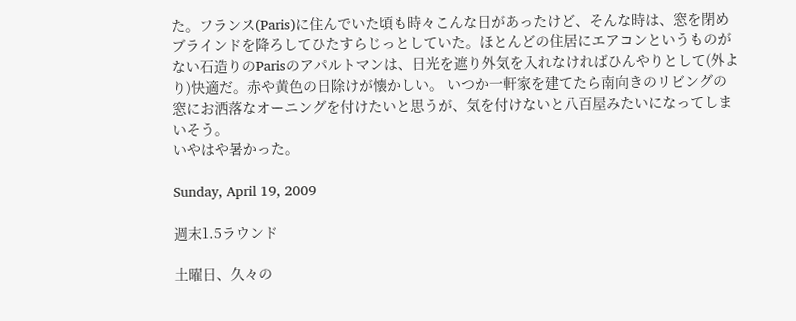た。フランス(Paris)に住んでいた頃も時々こんな日があったけど、そんな時は、窓を閉めブラインドを降ろしてひたすらじっとしていた。ほとんどの住居にエアコンというものがない石造りのParisのアパルトマンは、日光を遮り外気を入れなければひんやりとして(外より)快適だ。赤や黄色の日除けが懐かしい。 いつか一軒家を建てたら南向きのリビングの窓にお洒落なオーニングを付けたいと思うが、気を付けないと八百屋みたいになってしまいそう。
いやはや暑かった。

Sunday, April 19, 2009

週末1.5ラウンド

土曜日、久々の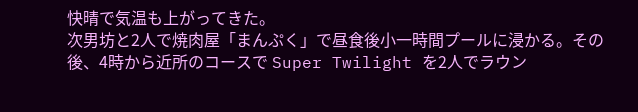快晴で気温も上がってきた。
次男坊と2人で焼肉屋「まんぷく」で昼食後小一時間プールに浸かる。その後、4時から近所のコースで Super Twilight を2人でラウン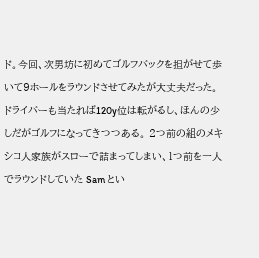ド。今回、次男坊に初めてゴルフバックを担がせて歩いて9ホールをラウンドさせてみたが大丈夫だった。ドライバーも当たれば120y位は転がるし、ほんの少しだがゴルフになってきつつある。 2つ前の組のメキシコ人家族がスローで詰まってしまい、1つ前を一人でラウンドしていた Sam とい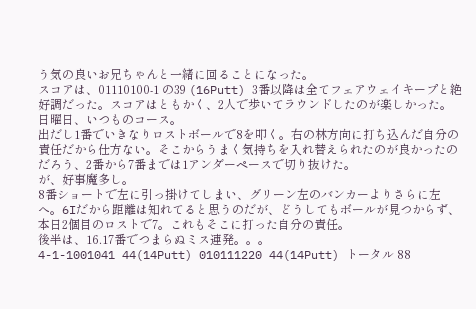う気の良いお兄ちゃんと一緒に回ることになった。
スコアは、01110100-1 の39 (16Putt) 3番以降は全てフェアウェイキープと絶好調だった。スコアはともかく、2人で歩いてラウンドしたのが楽しかった。
日曜日、いつものコース。
出だし1番でいきなりロストボールで8を叩く。右の林方向に打ち込んだ自分の責任だから仕方ない。そこからうまく気持ちを入れ替えられたのが良かったのだろう、2番から7番までは1アンダーペースで切り抜けた。
が、好事魔多し。
8番ショートで左に引っ掛けてしまい、グリーン左のバンカーよりさらに左へ。6Iだから距離は知れてると思うのだが、どうしてもボールが見つからず、本日2個目のロストで7。これもそこに打った自分の責任。
後半は、16.17番でつまらぬミス連発。。。
4-1-1001041 44(14Putt) 010111220 44(14Putt) トータル 88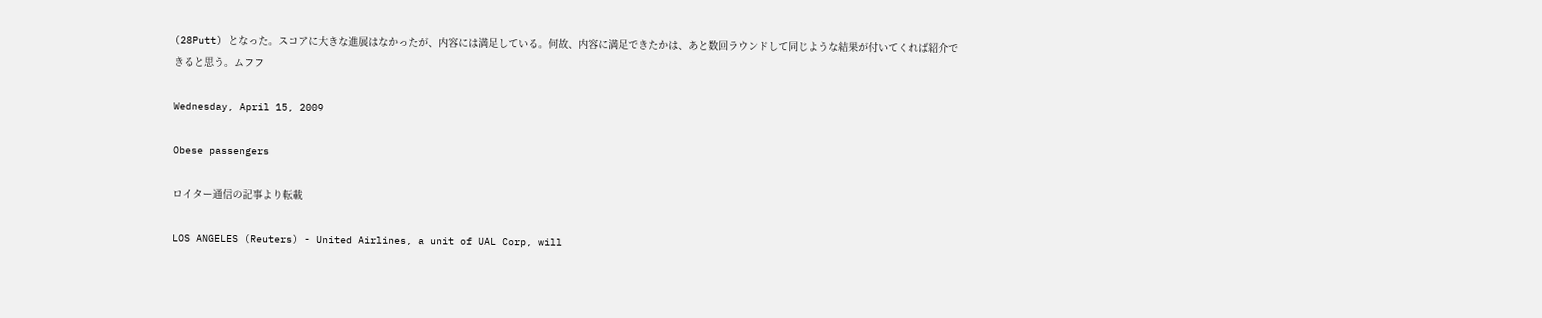(28Putt) となった。スコアに大きな進展はなかったが、内容には満足している。何故、内容に満足できたかは、あと数回ラウンドして同じような結果が付いてくれば紹介できると思う。ムフフ

Wednesday, April 15, 2009

Obese passengers

ロイター通信の記事より転載

LOS ANGELES (Reuters) - United Airlines, a unit of UAL Corp, will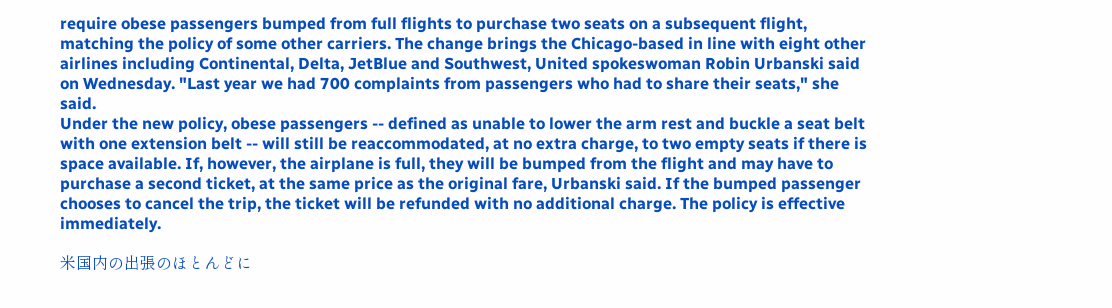require obese passengers bumped from full flights to purchase two seats on a subsequent flight, matching the policy of some other carriers. The change brings the Chicago-based in line with eight other airlines including Continental, Delta, JetBlue and Southwest, United spokeswoman Robin Urbanski said on Wednesday. "Last year we had 700 complaints from passengers who had to share their seats," she said.
Under the new policy, obese passengers -- defined as unable to lower the arm rest and buckle a seat belt with one extension belt -- will still be reaccommodated, at no extra charge, to two empty seats if there is space available. If, however, the airplane is full, they will be bumped from the flight and may have to purchase a second ticket, at the same price as the original fare, Urbanski said. If the bumped passenger chooses to cancel the trip, the ticket will be refunded with no additional charge. The policy is effective immediately.

米国内の出張のほとんどに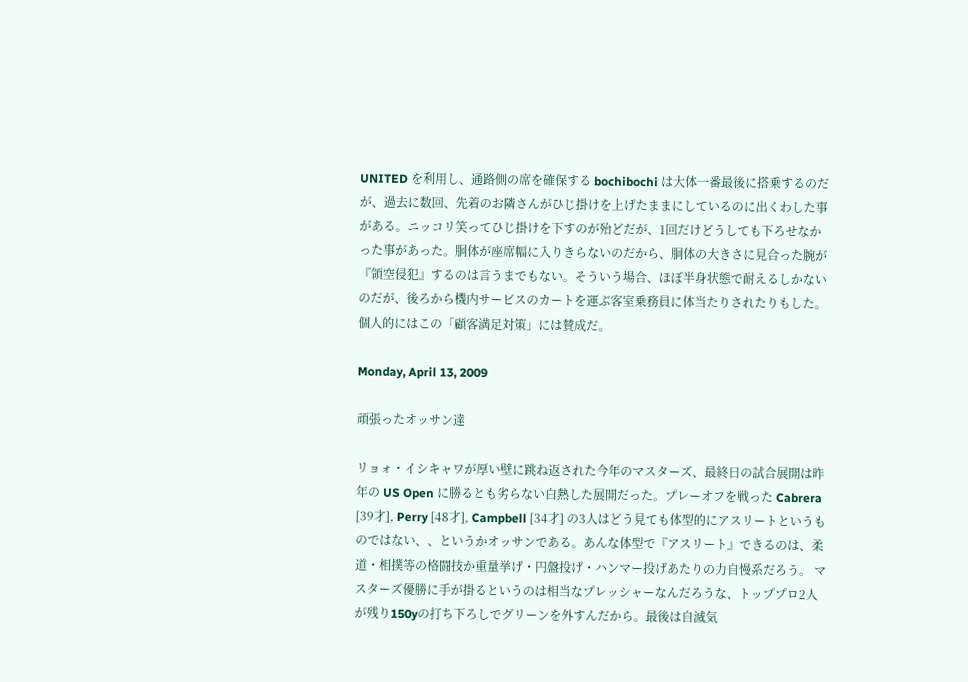UNITED を利用し、通路側の席を確保する bochibochi は大体一番最後に搭乗するのだが、過去に数回、先着のお隣さんがひじ掛けを上げたままにしているのに出くわした事がある。ニッコリ笑ってひじ掛けを下すのが殆どだが、1回だけどうしても下ろせなかった事があった。胴体が座席幅に入りきらないのだから、胴体の大きさに見合った腕が『領空侵犯』するのは言うまでもない。そういう場合、ほぼ半身状態で耐えるしかないのだが、後ろから機内サービスのカートを運ぶ客室乗務員に体当たりされたりもした。
個人的にはこの「顧客満足対策」には賛成だ。

Monday, April 13, 2009

頑張ったオッサン達

リョォ・イシキャワが厚い壁に跳ね返された今年のマスターズ、最終日の試合展開は昨年の US Open に勝るとも劣らない白熱した展開だった。プレーオフを戦った Cabrera [39才], Perry [48才], Campbell [34才] の3人はどう見ても体型的にアスリートというものではない、、というかオッサンである。あんな体型で『アスリート』できるのは、柔道・相撲等の格闘技か重量挙げ・円盤投げ・ハンマー投げあたりの力自慢系だろう。 マスターズ優勝に手が掛るというのは相当なプレッシャーなんだろうな、トッププロ2人が残り150yの打ち下ろしでグリーンを外すんだから。最後は自滅気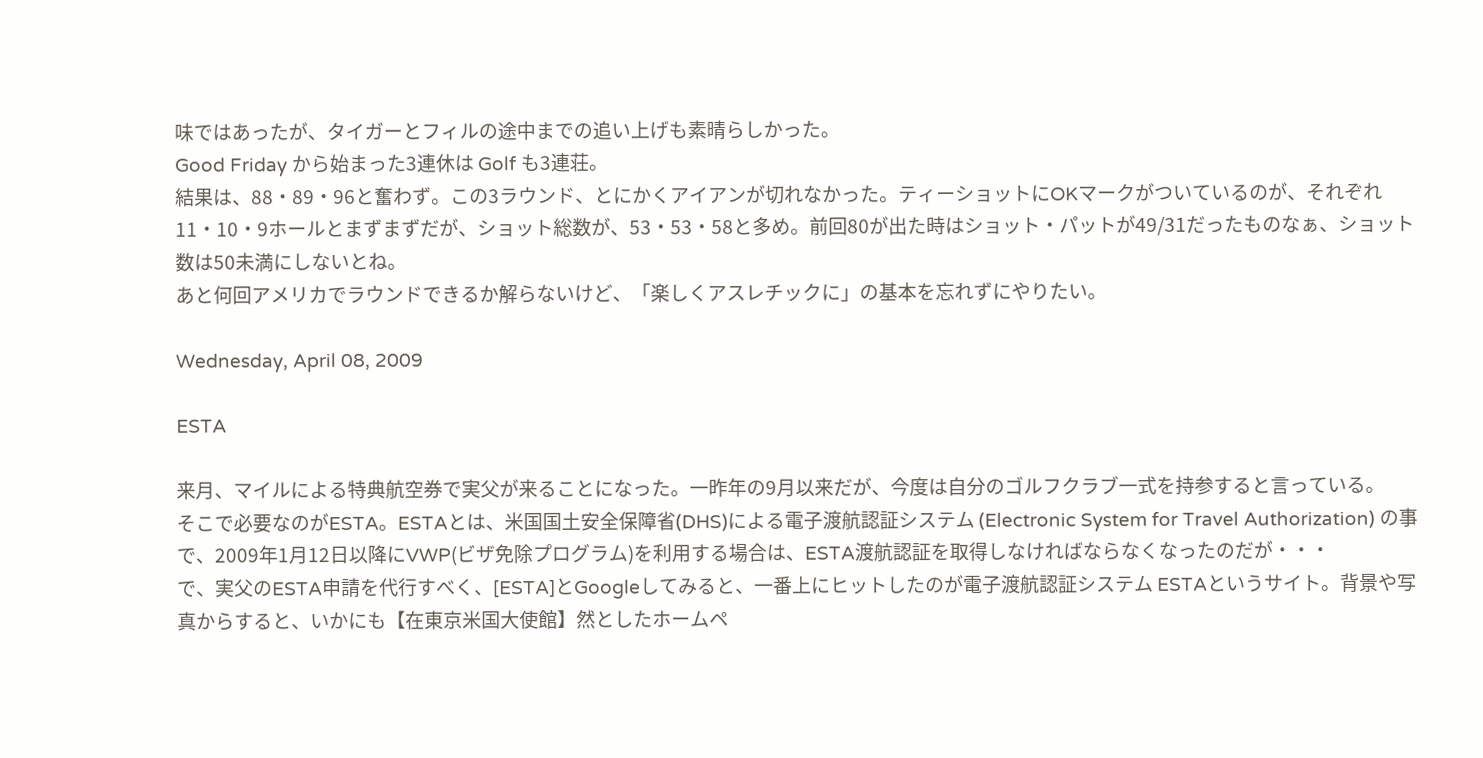味ではあったが、タイガーとフィルの途中までの追い上げも素晴らしかった。
Good Friday から始まった3連休は Golf も3連荘。
結果は、88・89・96と奮わず。この3ラウンド、とにかくアイアンが切れなかった。ティーショットにOKマークがついているのが、それぞれ11・10・9ホールとまずまずだが、ショット総数が、53・53・58と多め。前回80が出た時はショット・パットが49/31だったものなぁ、ショット数は50未満にしないとね。
あと何回アメリカでラウンドできるか解らないけど、「楽しくアスレチックに」の基本を忘れずにやりたい。

Wednesday, April 08, 2009

ESTA

来月、マイルによる特典航空券で実父が来ることになった。一昨年の9月以来だが、今度は自分のゴルフクラブ一式を持参すると言っている。
そこで必要なのがESTA。ESTAとは、米国国土安全保障省(DHS)による電子渡航認証システム (Electronic System for Travel Authorization) の事で、2009年1月12日以降にVWP(ビザ免除プログラム)を利用する場合は、ESTA渡航認証を取得しなければならなくなったのだが・・・
で、実父のESTA申請を代行すべく、[ESTA]とGoogleしてみると、一番上にヒットしたのが電子渡航認証システム ESTAというサイト。背景や写真からすると、いかにも【在東京米国大使館】然としたホームペ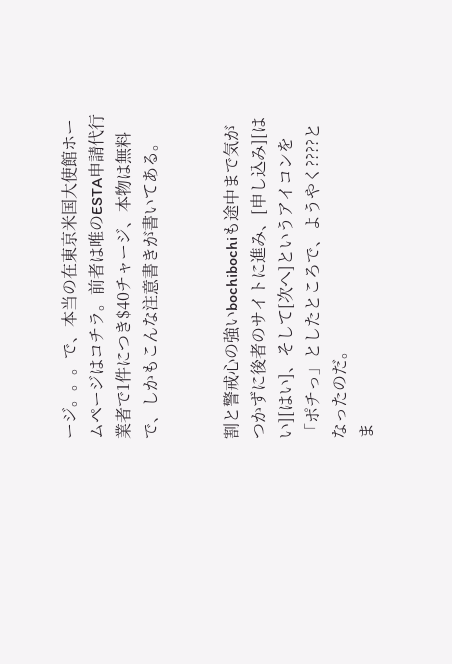ージ。。。で、本当の在東京米国大使館ホームページはコチラ。前者は唯のESTA申請代行業者で1件につき$40チャージ、本物は無料で、しかもこんな注意書きが書いてある。


割と警戒心の強いbochibochiも途中まで気がつかずに後者のサイトに進み、[申し込み][はい][はい]、そして[次へ]というアイコンを「ポチっ」としたところで、ようやく????となったのだ。
ま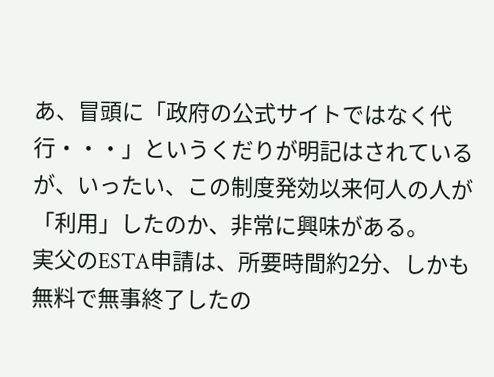あ、冒頭に「政府の公式サイトではなく代行・・・」というくだりが明記はされているが、いったい、この制度発効以来何人の人が「利用」したのか、非常に興味がある。
実父のESTA申請は、所要時間約2分、しかも無料で無事終了したの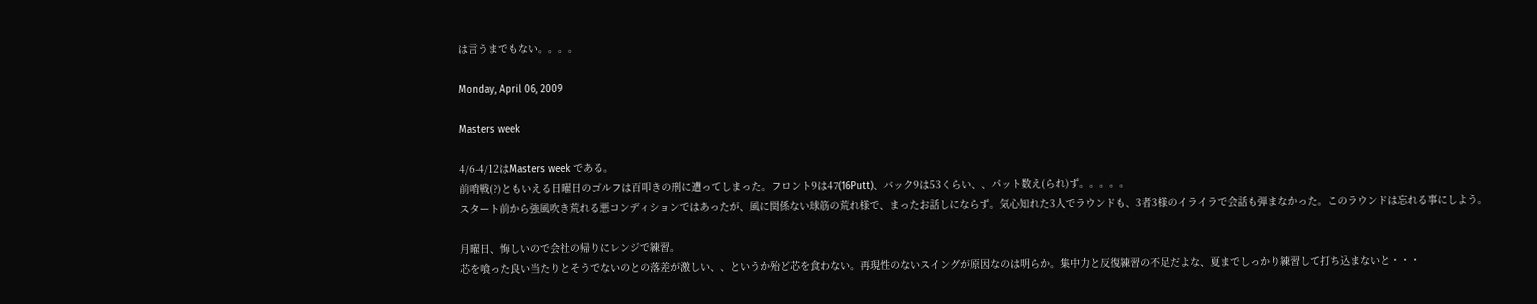は言うまでもない。。。。

Monday, April 06, 2009

Masters week

4/6-4/12はMasters week である。
前哨戦(?)ともいえる日曜日のゴルフは百叩きの刑に遭ってしまった。フロント9は47(16Putt)、バック9は53くらい、、パット数え(られ)ず。。。。。
スタート前から強風吹き荒れる悪コンディションではあったが、風に関係ない球筋の荒れ様で、まったお話しにならず。気心知れた3人でラウンドも、3者3様のイライラで会話も弾まなかった。このラウンドは忘れる事にしよう。

月曜日、悔しいので会社の帰りにレンジで練習。
芯を喰った良い当たりとそうでないのとの落差が激しい、、というか殆ど芯を食わない。再現性のないスイングが原因なのは明らか。集中力と反復練習の不足だよな、夏までしっかり練習して打ち込まないと・・・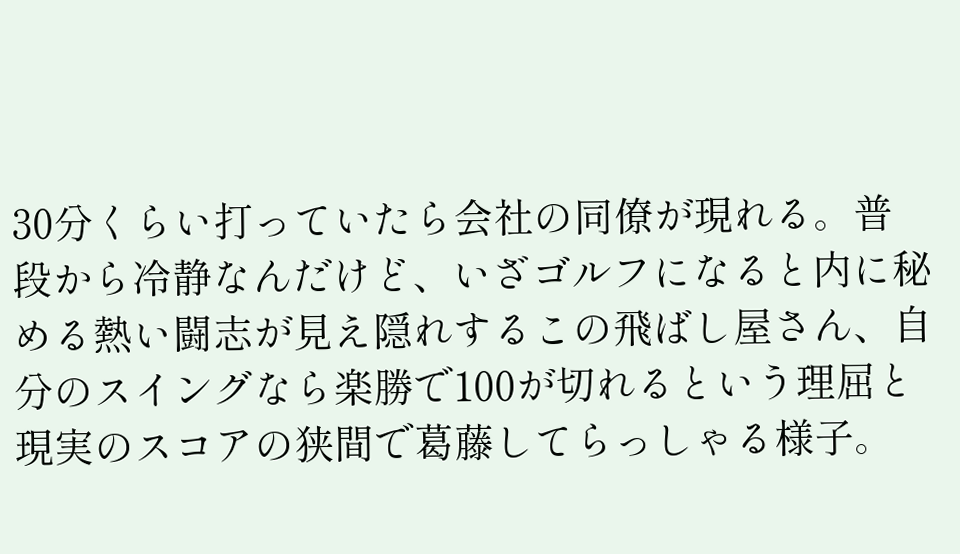30分くらい打っていたら会社の同僚が現れる。普段から冷静なんだけど、いざゴルフになると内に秘める熱い闘志が見え隠れするこの飛ばし屋さん、自分のスイングなら楽勝で100が切れるという理屈と現実のスコアの狭間で葛藤してらっしゃる様子。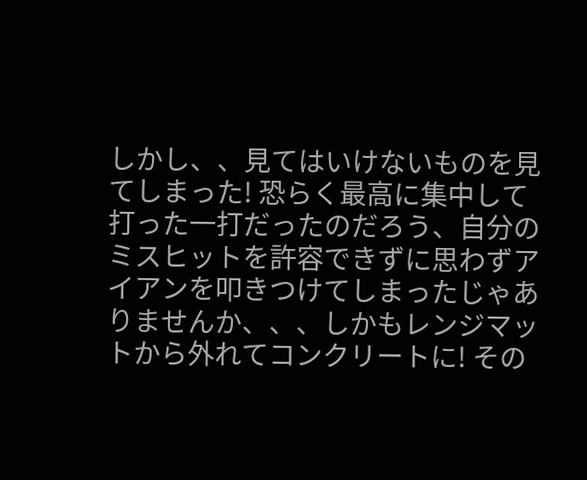しかし、、見てはいけないものを見てしまった! 恐らく最高に集中して打った一打だったのだろう、自分のミスヒットを許容できずに思わずアイアンを叩きつけてしまったじゃありませんか、、、しかもレンジマットから外れてコンクリートに! その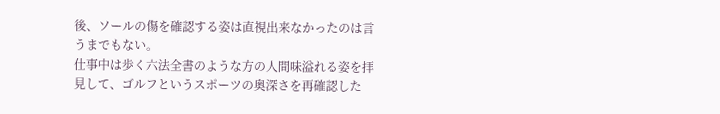後、ソールの傷を確認する姿は直視出来なかったのは言うまでもない。
仕事中は歩く六法全書のような方の人間味溢れる姿を拝見して、ゴルフというスポーツの奥深さを再確認した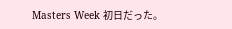Masters Week 初日だった。